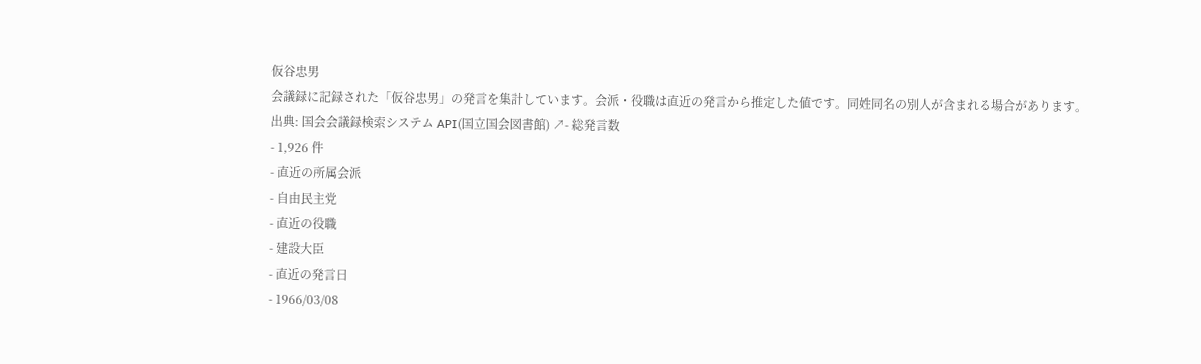仮谷忠男
会議録に記録された「仮谷忠男」の発言を集計しています。会派・役職は直近の発言から推定した値です。同姓同名の別人が含まれる場合があります。
出典: 国会会議録検索システム API(国立国会図書館) ↗- 総発言数
- 1,926 件
- 直近の所属会派
- 自由民主党
- 直近の役職
- 建設大臣
- 直近の発言日
- 1966/03/08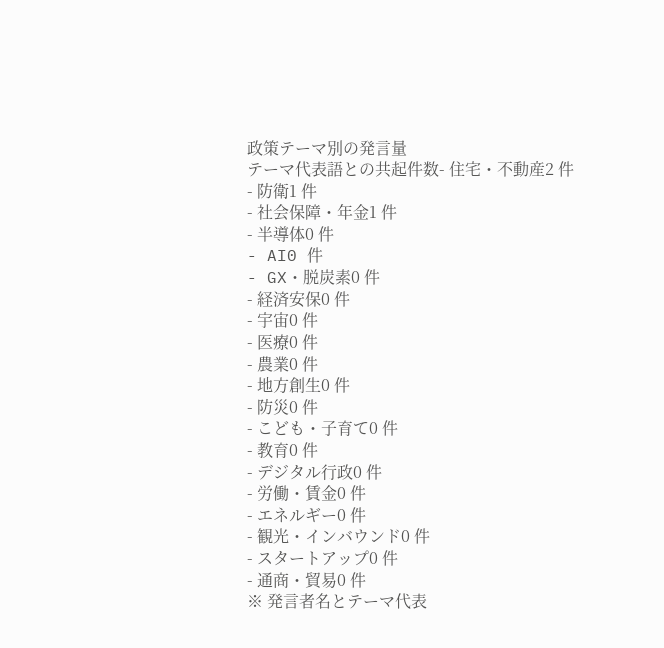政策テーマ別の発言量
テーマ代表語との共起件数- 住宅・不動産2 件
- 防衛1 件
- 社会保障・年金1 件
- 半導体0 件
- AI0 件
- GX・脱炭素0 件
- 経済安保0 件
- 宇宙0 件
- 医療0 件
- 農業0 件
- 地方創生0 件
- 防災0 件
- こども・子育て0 件
- 教育0 件
- デジタル行政0 件
- 労働・賃金0 件
- エネルギー0 件
- 観光・インバウンド0 件
- スタートアップ0 件
- 通商・貿易0 件
※ 発言者名とテーマ代表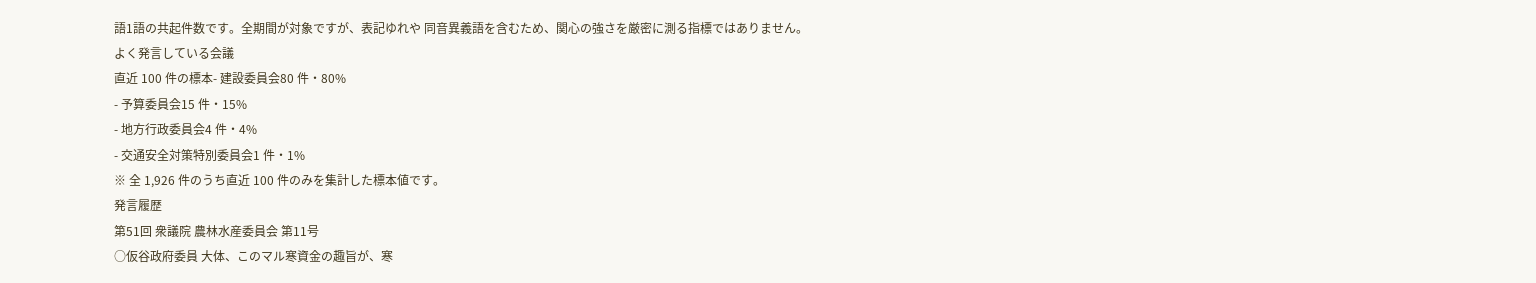語1語の共起件数です。全期間が対象ですが、表記ゆれや 同音異義語を含むため、関心の強さを厳密に測る指標ではありません。
よく発言している会議
直近 100 件の標本- 建設委員会80 件・80%
- 予算委員会15 件・15%
- 地方行政委員会4 件・4%
- 交通安全対策特別委員会1 件・1%
※ 全 1,926 件のうち直近 100 件のみを集計した標本値です。
発言履歴
第51回 衆議院 農林水産委員会 第11号
○仮谷政府委員 大体、このマル寒資金の趣旨が、寒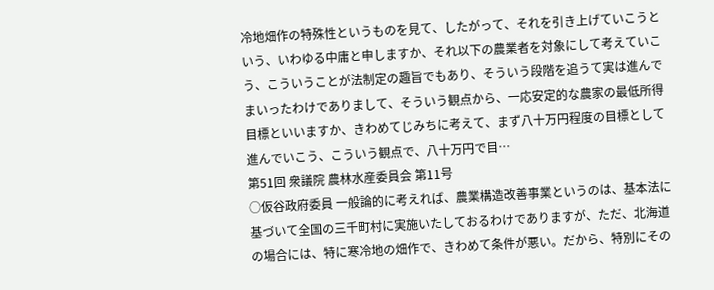冷地畑作の特殊性というものを見て、したがって、それを引き上げていこうという、いわゆる中庸と申しますか、それ以下の農業者を対象にして考えていこう、こういうことが法制定の趣旨でもあり、そういう段階を追うて実は進んでまいったわけでありまして、そういう観点から、一応安定的な農家の最低所得目標といいますか、きわめてじみちに考えて、まず八十万円程度の目標として進んでいこう、こういう観点で、八十万円で目…
第51回 衆議院 農林水産委員会 第11号
○仮谷政府委員 一般論的に考えれば、農業構造改善事業というのは、基本法に基づいて全国の三千町村に実施いたしておるわけでありますが、ただ、北海道の場合には、特に寒冷地の畑作で、きわめて条件が悪い。だから、特別にその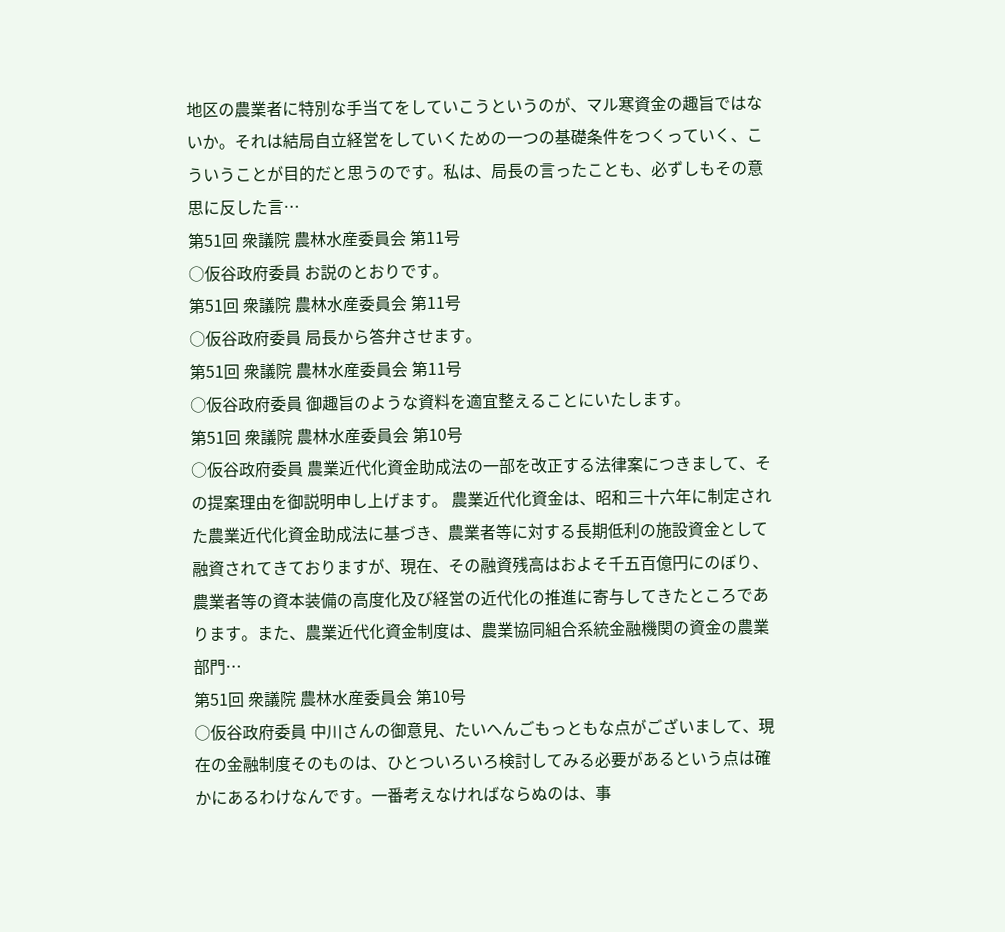地区の農業者に特別な手当てをしていこうというのが、マル寒資金の趣旨ではないか。それは結局自立経営をしていくための一つの基礎条件をつくっていく、こういうことが目的だと思うのです。私は、局長の言ったことも、必ずしもその意思に反した言…
第51回 衆議院 農林水産委員会 第11号
○仮谷政府委員 お説のとおりです。
第51回 衆議院 農林水産委員会 第11号
○仮谷政府委員 局長から答弁させます。
第51回 衆議院 農林水産委員会 第11号
○仮谷政府委員 御趣旨のような資料を適宜整えることにいたします。
第51回 衆議院 農林水産委員会 第10号
○仮谷政府委員 農業近代化資金助成法の一部を改正する法律案につきまして、その提案理由を御説明申し上げます。 農業近代化資金は、昭和三十六年に制定された農業近代化資金助成法に基づき、農業者等に対する長期低利の施設資金として融資されてきておりますが、現在、その融資残高はおよそ千五百億円にのぼり、農業者等の資本装備の高度化及び経営の近代化の推進に寄与してきたところであります。また、農業近代化資金制度は、農業協同組合系統金融機関の資金の農業部門…
第51回 衆議院 農林水産委員会 第10号
○仮谷政府委員 中川さんの御意見、たいへんごもっともな点がございまして、現在の金融制度そのものは、ひとついろいろ検討してみる必要があるという点は確かにあるわけなんです。一番考えなければならぬのは、事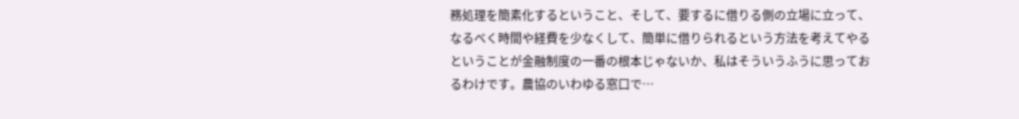務処理を簡素化するということ、そして、要するに借りる側の立場に立って、なるべく時間や経費を少なくして、簡単に借りられるという方法を考えてやるということが金融制度の一番の根本じゃないか、私はそういうふうに思っておるわけです。農協のいわゆる窓口で…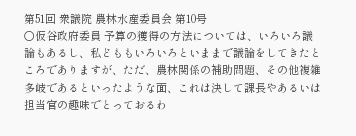第51回 衆議院 農林水産委員会 第10号
○仮谷政府委員 予算の獲得の方法については、いろいろ議論もあるし、私どももいろいろといままで議論をしてきたところでありますが、ただ、農林関係の補助問題、その他複雑多岐であるといったような面、これは決して課長やあるいは担当官の趣味でとっておるわ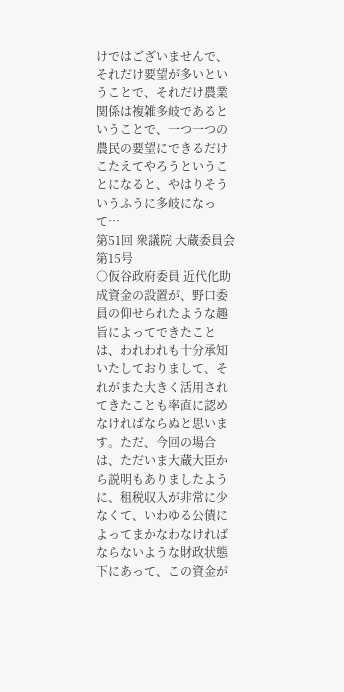けではございませんで、それだけ要望が多いということで、それだけ農業関係は複雑多岐であるということで、一つ一つの農民の要望にできるだけこたえてやろうということになると、やはりそういうふうに多岐になって…
第51回 衆議院 大蔵委員会 第15号
○仮谷政府委員 近代化助成資金の設置が、野口委員の仰せられたような趣旨によってできたことは、われわれも十分承知いたしておりまして、それがまた大きく活用されてきたことも率直に認めなければならぬと思います。ただ、今回の場合は、ただいま大蔵大臣から説明もありましたように、租税収入が非常に少なくて、いわゆる公債によってまかなわなければならないような財政状態下にあって、この資金が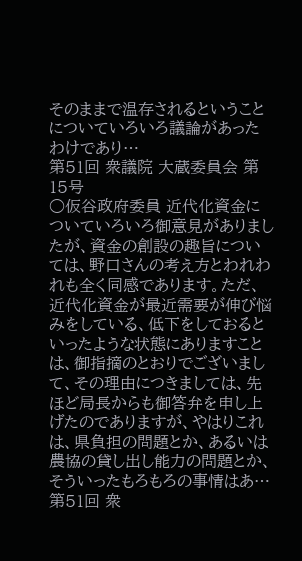そのままで温存されるということについていろいろ議論があったわけであり…
第51回 衆議院 大蔵委員会 第15号
○仮谷政府委員 近代化資金についていろいろ御意見がありましたが、資金の創設の趣旨については、野口さんの考え方とわれわれも全く同感であります。ただ、近代化資金が最近需要が伸び悩みをしている、低下をしておるといったような状態にありますことは、御指摘のとおりでございまして、その理由につきましては、先ほど局長からも御答弁を申し上げたのでありますが、やはりこれは、県負担の問題とか、あるいは農協の貸し出し能力の問題とか、そういったもろもろの事情はあ…
第51回 衆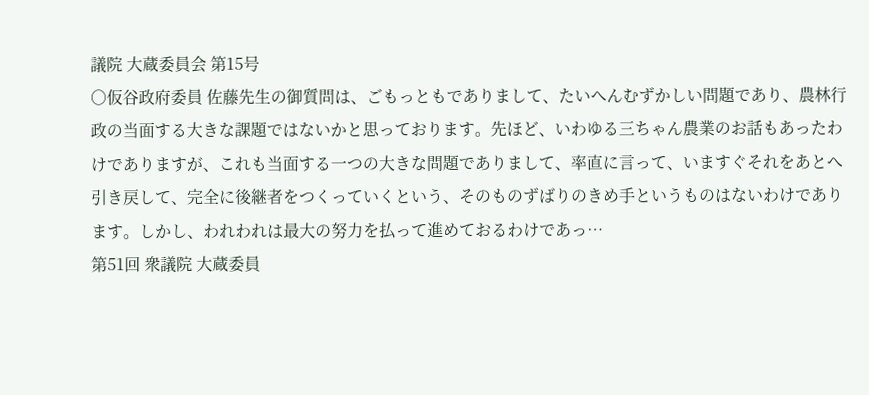議院 大蔵委員会 第15号
○仮谷政府委員 佐藤先生の御質問は、ごもっともでありまして、たいへんむずかしい問題であり、農林行政の当面する大きな課題ではないかと思っております。先ほど、いわゆる三ちゃん農業のお話もあったわけでありますが、これも当面する一つの大きな問題でありまして、率直に言って、いますぐそれをあとへ引き戻して、完全に後継者をつくっていくという、そのものずばりのきめ手というものはないわけであります。しかし、われわれは最大の努力を払って進めておるわけであっ…
第51回 衆議院 大蔵委員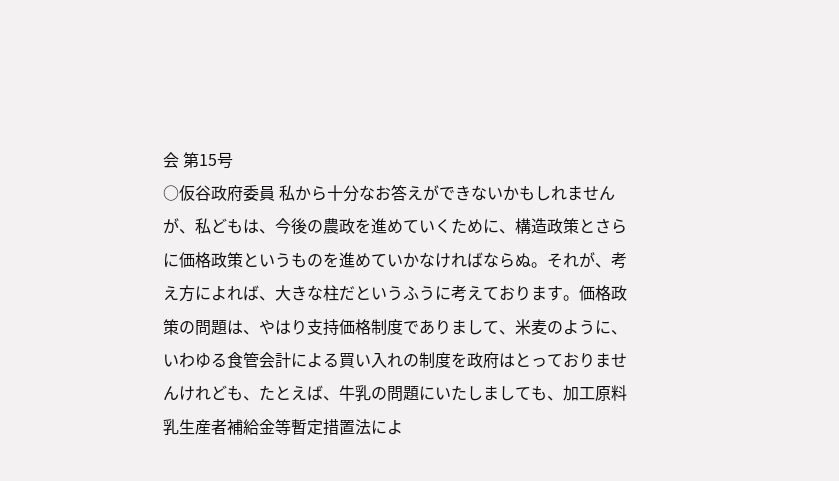会 第15号
○仮谷政府委員 私から十分なお答えができないかもしれませんが、私どもは、今後の農政を進めていくために、構造政策とさらに価格政策というものを進めていかなければならぬ。それが、考え方によれば、大きな柱だというふうに考えております。価格政策の問題は、やはり支持価格制度でありまして、米麦のように、いわゆる食管会計による買い入れの制度を政府はとっておりませんけれども、たとえば、牛乳の問題にいたしましても、加工原料乳生産者補給金等暫定措置法によ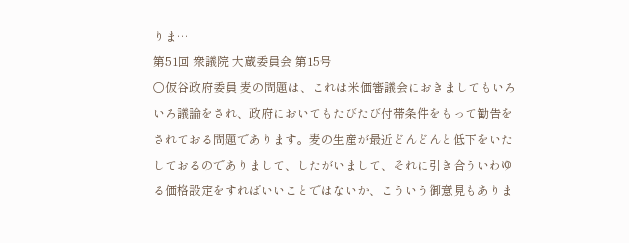りま…
第51回 衆議院 大蔵委員会 第15号
○仮谷政府委員 麦の問題は、これは米価審議会におきましてもいろいろ議論をされ、政府においてもたびたび付帯条件をもって勧告をされておる問題であります。麦の生産が最近どんどんと低下をいたしておるのでありまして、したがいまして、それに引き合ういわゆる価格設定をすればいいことではないか、こういう御意見もありま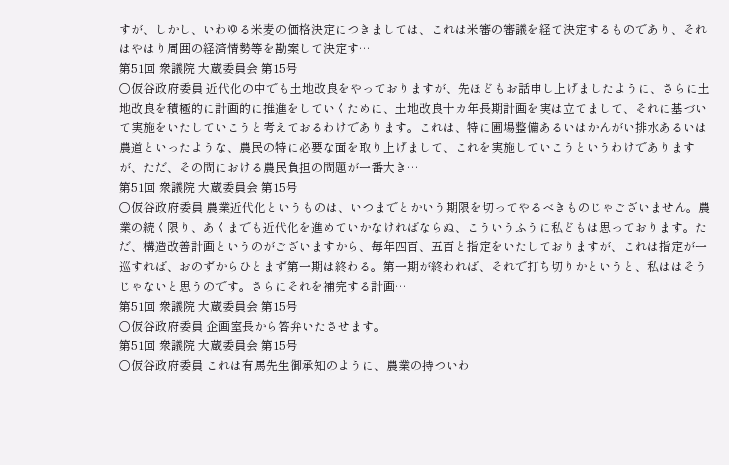すが、しかし、いわゆる米麦の価格決定につきましては、これは米審の審議を経て決定するものであり、それはやはり周囲の経済情勢等を勘案して決定す…
第51回 衆議院 大蔵委員会 第15号
○仮谷政府委員 近代化の中でも土地改良をやっておりますが、先ほどもお話申し上げましたように、さらに土地改良を積極的に計画的に推進をしていくために、土地改良十カ年長期計画を実は立てまして、それに基づいて実施をいたしていこうと考えておるわけであります。これは、特に圃場整備あるいはかんがい排水あるいは農道といったような、農民の特に必要な面を取り上げまして、これを実施していこうというわけでありますが、ただ、その問における農民負担の問題が一番大き…
第51回 衆議院 大蔵委員会 第15号
○仮谷政府委員 農業近代化というものは、いつまでとかいう期限を切ってやるべきものじゃございません。農業の続く限り、あくまでも近代化を進めていかなければならぬ、こういうふうに私どもは思っております。ただ、構造改善計画というのがございますから、毎年四百、五百と指定をいたしておりますが、これは指定が一巡すれば、おのずからひとまず第一期は終わる。第一期が終われば、それで打ち切りかというと、私ははそうじゃないと思うのです。さらにそれを補完する計画…
第51回 衆議院 大蔵委員会 第15号
○仮谷政府委員 企画室長から答弁いたさせます。
第51回 衆議院 大蔵委員会 第15号
○仮谷政府委員 これは有馬先生御承知のように、農業の持ついわ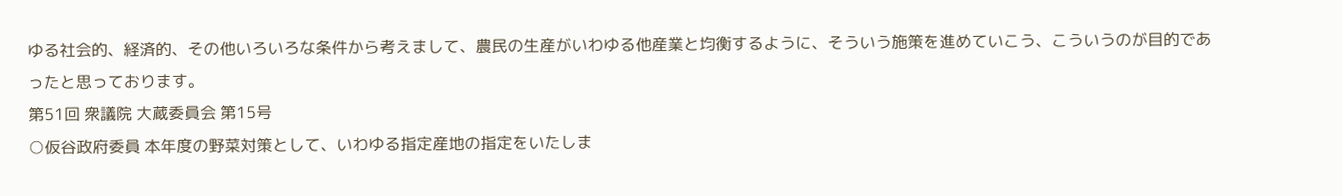ゆる社会的、経済的、その他いろいろな条件から考えまして、農民の生産がいわゆる他産業と均衡するように、そういう施策を進めていこう、こういうのが目的であったと思っております。
第51回 衆議院 大蔵委員会 第15号
○仮谷政府委員 本年度の野菜対策として、いわゆる指定産地の指定をいたしま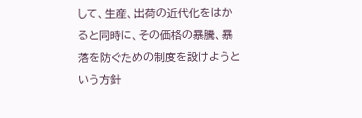して、生産、出荷の近代化をはかると同時に、その価格の暴騰、暴落を防ぐための制度を設けようという方針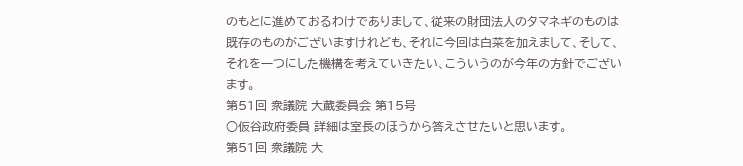のもとに進めておるわけでありまして、従来の財団法人のタマネギのものは既存のものがございますけれども、それに今回は白菜を加えまして、そして、それを一つにした機構を考えていきたい、こういうのが今年の方針でございます。
第51回 衆議院 大蔵委員会 第15号
○仮谷政府委員 詳細は室長のほうから答えさせたいと思います。
第51回 衆議院 大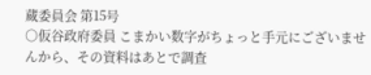蔵委員会 第15号
○仮谷政府委員 こまかい数字がちょっと手元にございませんから、その資料はあとで調査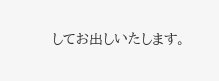してお出しいたします。